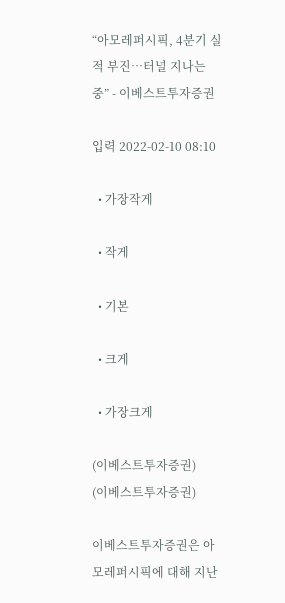“아모레퍼시픽, 4분기 실적 부진…터널 지나는 중” - 이베스트투자증권

입력 2022-02-10 08:10

  • 가장작게

  • 작게

  • 기본

  • 크게

  • 가장크게

(이베스트투자증권)
(이베스트투자증권)

이베스트투자증권은 아모레퍼시픽에 대해 지난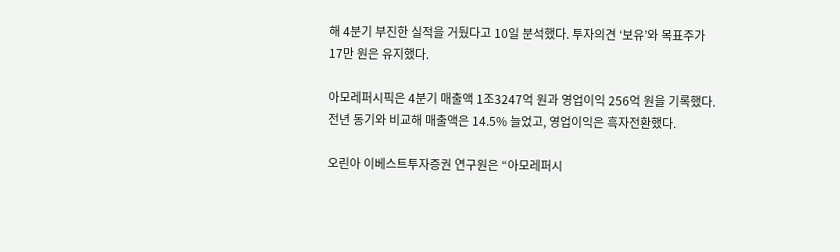해 4분기 부진한 실적을 거뒀다고 10일 분석했다. 투자의견 ‘보유’와 목표주가 17만 원은 유지했다.

아모레퍼시픽은 4분기 매출액 1조3247억 원과 영업이익 256억 원을 기록했다. 전년 동기와 비교해 매출액은 14.5% 늘었고, 영업이익은 흑자전환했다.

오린아 이베스트투자증권 연구원은 “아모레퍼시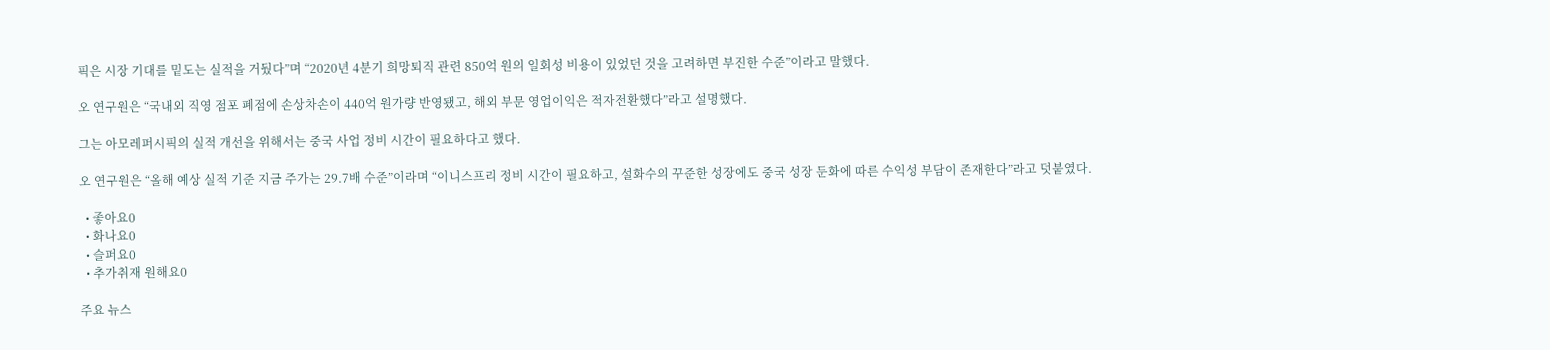픽은 시장 기대를 밑도는 실적을 거뒀다”며 “2020년 4분기 희망퇴직 관련 850억 원의 일회성 비용이 있었던 것을 고려하면 부진한 수준”이라고 말했다.

오 연구원은 “국내외 직영 점포 폐점에 손상차손이 440억 원가량 반영됐고, 해외 부문 영업이익은 적자전환했다”라고 설명했다.

그는 아모레퍼시픽의 실적 개선을 위해서는 중국 사업 정비 시간이 필요하다고 했다.

오 연구원은 “올해 예상 실적 기준 지금 주가는 29.7배 수준”이라며 “이니스프리 정비 시간이 필요하고, 설화수의 꾸준한 성장에도 중국 성장 둔화에 따른 수익성 부담이 존재한다”라고 덧붙였다.

  • 좋아요0
  • 화나요0
  • 슬퍼요0
  • 추가취재 원해요0

주요 뉴스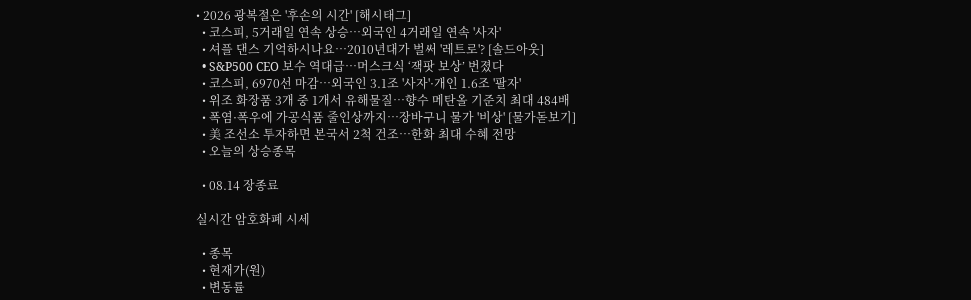• 2026 광복절은 '후손의 시간' [해시태그]
  • 코스피, 5거래일 연속 상승…외국인 4거래일 연속 '사자'
  • 셔플 댄스 기억하시나요⋯2010년대가 벌써 '레트로'? [솔드아웃]
  • S&P500 CEO 보수 역대급⋯머스크식 ‘잭팟 보상’ 번졌다
  • 코스피, 6970선 마감…외국인 3.1조 '사자'·개인 1.6조 '팔자'
  • 위조 화장품 3개 중 1개서 유해물질…향수 메탄올 기준치 최대 484배
  • 폭염·폭우에 가공식품 줄인상까지⋯장바구니 물가 '비상' [물가돋보기]
  • 美 조선소 투자하면 본국서 2척 건조…한화 최대 수혜 전망
  • 오늘의 상승종목

  • 08.14 장종료

실시간 암호화폐 시세

  • 종목
  • 현재가(원)
  • 변동률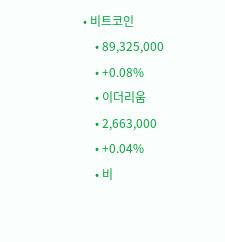• 비트코인
    • 89,325,000
    • +0.08%
    • 이더리움
    • 2,663,000
    • +0.04%
    • 비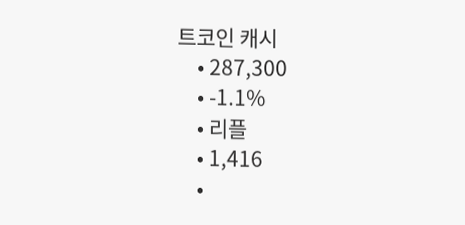트코인 캐시
    • 287,300
    • -1.1%
    • 리플
    • 1,416
    •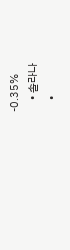-0.35%
    • 솔라나
    •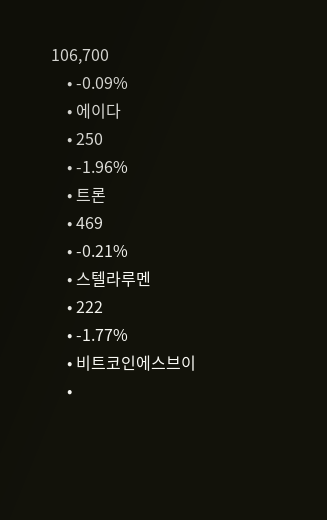106,700
    • -0.09%
    • 에이다
    • 250
    • -1.96%
    • 트론
    • 469
    • -0.21%
    • 스텔라루멘
    • 222
    • -1.77%
    • 비트코인에스브이
    •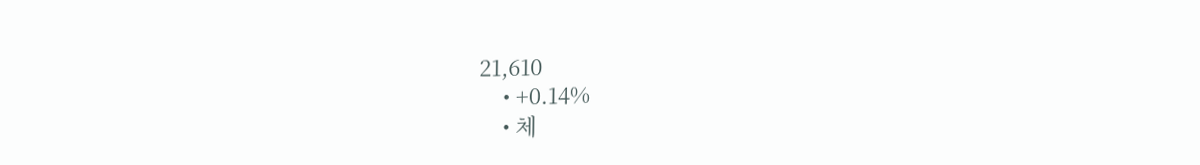21,610
    • +0.14%
    • 체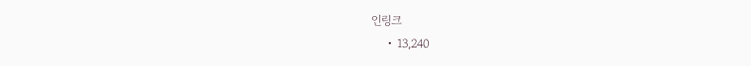인링크
    • 13,240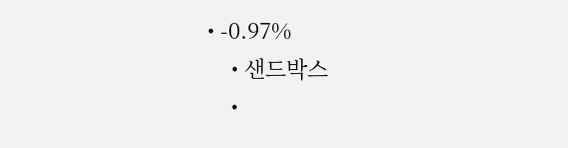• -0.97%
    • 샌드박스
    •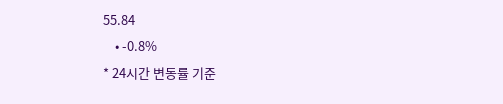55.84
    • -0.8%
* 24시간 변동률 기준